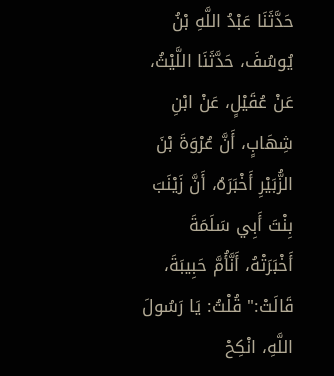حَدَّثَنَا عَبْدُ اللَّهِ بْنُ يُوسُفَ، حَدَّثَنَا اللَّيْثُ، عَنْ عُقَيْلٍ، عَنْ ابْنِ شِهَابٍ، أَنَّ عُرْوَةَ بْنَ الزُّبَيْرِ أَخْبَرَهُ، أَنَّ زَيْنَبَ بِنْتَ أَبِي سَلَمَةَ أَخْبَرَتْهُ، أَنَّأُمَّ حَبِيبَةَ، قَالَتْ:" قُلْتُ: يَا رَسُولَ اللَّهِ، انْكِحْ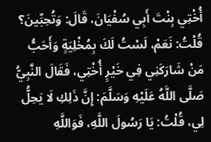أُخْتِي بِنْتَ أَبِي سُفْيَانَ، قَالَ: وَتُحِبِّينَ؟ قُلْتُ: نَعَمْ، لَسْتُ لَكَ بِمُخْلِيَةٍ وَأَحَبُّ مَنْ شَارَكَنِي فِي خَيْرٍ أُخْتِي، فَقَالَ النَّبِيُّ صَلَّى اللَّهُ عَلَيْهِ وَسَلَّمَ: إِنَّ ذَلِكِ لَا يَحِلُّ لِي، قُلْتُ: يَا رَسُولَ اللَّهِ، فَوَاللَّهِ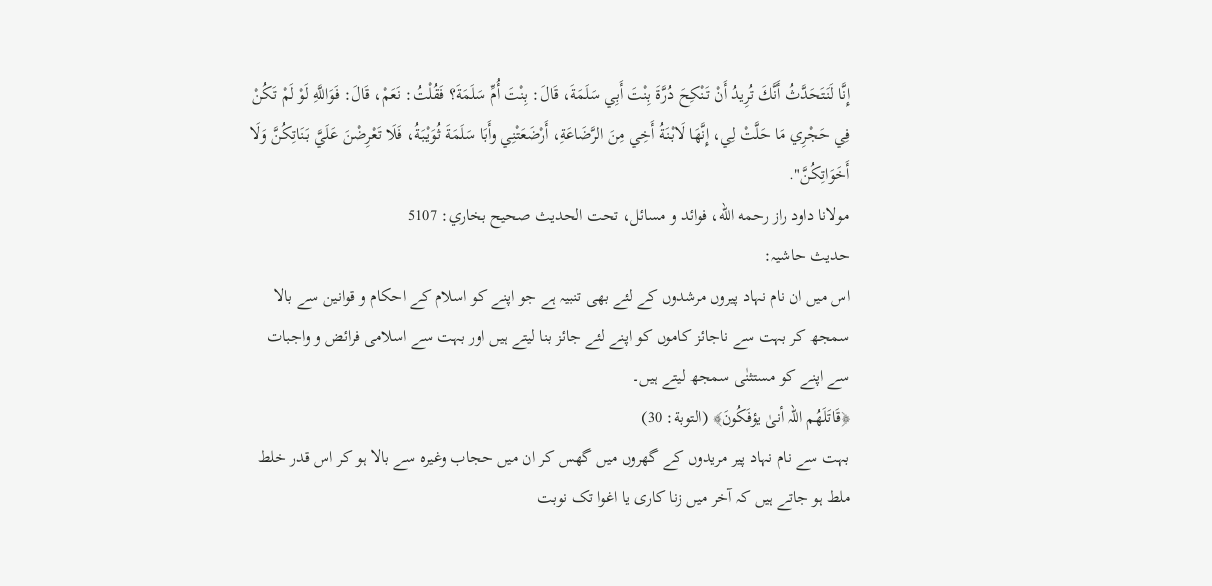إِنَّا لَنَتَحَدَّثُ أَنَّكَ تُرِيدُ أَنْ تَنْكِحَ دُرَّةَ بِنْتَ أَبِي سَلَمَةَ، قَالَ: بِنْتَ أُمِّ سَلَمَةَ؟ فَقُلْتُ: نَعَمْ، قَالَ: فَوَاللَّهِ لَوْ لَمْ تَكُنْ فِي حَجْرِي مَا حَلَّتْ لِي، إِنَّهَا لَابْنَةُ أَخِي مِنَ الرَّضَاعَةِ، أَرْضَعَتْنِي وأَبَا سَلَمَةَ ثُوَيْبَةُ، فَلَا تَعْرِضْنَ عَلَيَّ بَنَاتِكُنَّ وَلَا أَخَوَاتِكُنَّ".
مولانا داود راز رحمه الله، فوائد و مسائل، تحت الحديث صحيح بخاري: 5107
حدیث حاشیہ:
اس میں ان نام نہاد پیروں مرشدوں کے لئے بھی تنبیہ ہے جو اپنے کو اسلام کے احکام و قوانین سے بالا سمجھ کر بہت سے ناجائز کاموں کو اپنے لئے جائز بنا لیتے ہیں اور بہت سے اسلامی فرائض و واجبات سے اپنے کو مستثنٰی سمجھ لیتے ہیں۔
﴿قَاتَلَھُم اللہ أنیٰ یؤفَکُونَ﴾ (التوبة: 30)
بہت سے نام نہاد پیر مریدوں کے گھروں میں گھس کر ان میں حجاب وغیرہ سے بالا ہو کر اس قدر خلط ملط ہو جاتے ہیں کہ آخر میں زنا کاری یا اغوا تک نوبت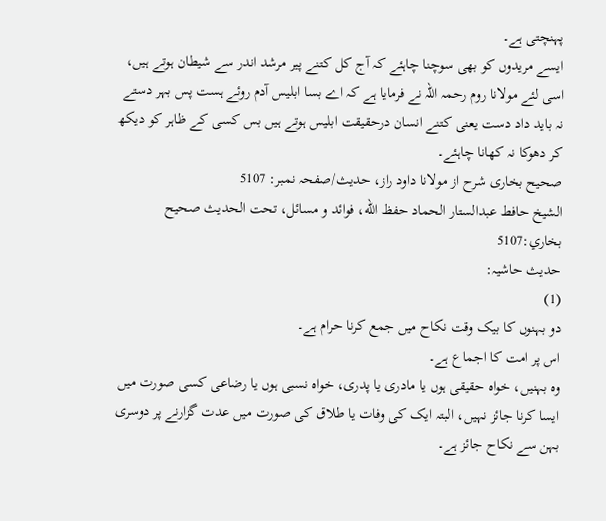پہنچتی ہے۔
ایسے مریدوں کو بھی سوچنا چاہئے کہ آج کل کتنے پیر مرشد اندر سے شیطان ہوتے ہیں، اسی لئے مولانا روم رحمہ اللہ نے فرمایا ہے کہ اے بسا ابلیس آدم روئے ہست پس بہر دستے نہ باید داد دست یعنی کتنے انسان درحقیقت ابلیس ہوتے ہیں بس کسی کے ظاہر کو دیکھ کر دھوکا نہ کھانا چاہئے۔
صحیح بخاری شرح از مولانا داود راز، حدیث/صفحہ نمبر: 5107
الشيخ حافط عبدالستار الحماد حفظ الله، فوائد و مسائل، تحت الحديث صحيح بخاري:5107
حدیث حاشیہ:
(1)
دو بہنوں کا بیک وقت نکاح میں جمع کرنا حرام ہے۔
اس پر امت کا اجماع ہے۔
وہ بہنیں، خواہ حقیقی ہوں یا مادری یا پدری، خواہ نسبی ہوں یا رضاعی کسی صورت میں ایسا کرنا جائز نہیں، البتہ ایک کی وفات یا طلاق کی صورت میں عدت گزارنے پر دوسری بہن سے نکاح جائز ہے۔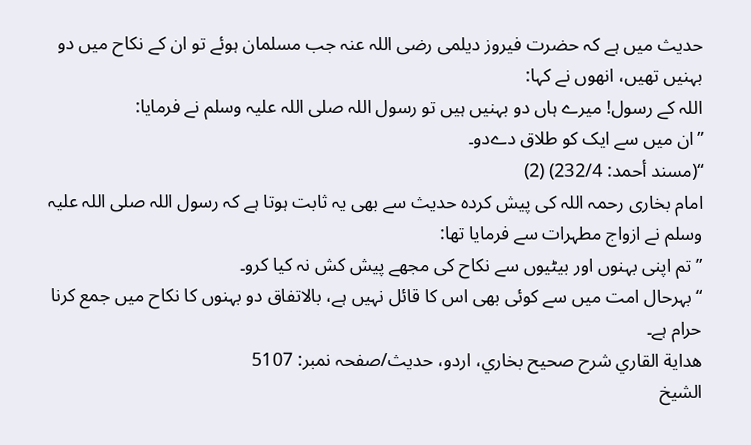حدیث میں ہے کہ حضرت فیروز دیلمی رضی اللہ عنہ جب مسلمان ہوئے تو ان کے نکاح میں دو بہنیں تھیں، انھوں نے کہا:
اللہ کے رسول! میرے ہاں دو بہنیں ہیں تو رسول اللہ صلی اللہ علیہ وسلم نے فرمایا:
”ان میں سے ایک کو طلاق دےدو۔
“(مسند أحمد: 232/4) (2)
امام بخاری رحمہ اللہ کی پیش کردہ حدیث سے بھی یہ ثابت ہوتا ہے کہ رسول اللہ صلی اللہ علیہ وسلم نے ازواج مطہرات سے فرمایا تھا:
”تم اپنی بہنوں اور بیٹیوں سے نکاح کی مجھے پیش کش نہ کیا کرو۔
“ بہرحال امت میں سے کوئی بھی اس کا قائل نہیں ہے، بالاتفاق دو بہنوں کا نکاح میں جمع کرنا حرام ہے۔
هداية القاري شرح صحيح بخاري، اردو، حدیث/صفحہ نمبر: 5107
الشيخ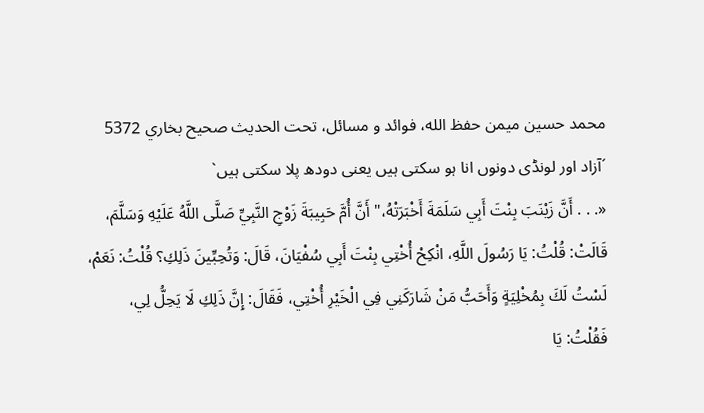محمد حسين ميمن حفظ الله، فوائد و مسائل، تحت الحديث صحيح بخاري 5372
´آزاد اور لونڈی دونوں انا ہو سکتی ہیں یعنی دودھ پلا سکتی ہیں`
«. . . أَنَّ زَيْنَبَ بِنْتَ أَبِي سَلَمَةَ أَخْبَرَتْهُ،" أَنَّ أُمَّ حَبِيبَةَ زَوْجِ النَّبِيِّ صَلَّى اللَّهُ عَلَيْهِ وَسَلَّمَ، قَالَتْ: قُلْتُ: يَا رَسُولَ اللَّهِ، انْكِحْ أُخْتِي بِنْتَ أَبِي سُفْيَانَ، قَالَ: وَتُحِبِّينَ ذَلِكِ؟ قُلْتُ: نَعَمْ، لَسْتُ لَكَ بِمُخْلِيَةٍ وَأَحَبُّ مَنْ شَارَكَنِي فِي الْخَيْرِ أُخْتِي، فَقَالَ: إِنَّ ذَلِكِ لَا يَحِلُّ لِي، فَقُلْتُ: يَا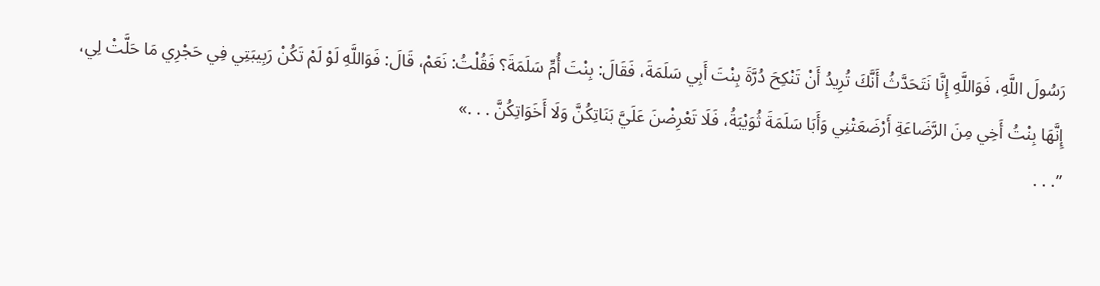رَسُولَ اللَّهِ، فَوَاللَّهِ إِنَّا نَتَحَدَّثُ أَنَّكَ تُرِيدُ أَنْ تَنْكِحَ دُرَّةَ بِنْتَ أَبِي سَلَمَةَ، فَقَالَ: بِنْتَ أُمِّ سَلَمَةَ؟ فَقُلْتُ: نَعَمْ، قَالَ: فَوَاللَّهِ لَوْ لَمْ تَكُنْ رَبِيبَتِي فِي حَجْرِي مَا حَلَّتْ لِي، إِنَّهَا بِنْتُ أَخِي مِنَ الرَّضَاعَةِ أَرْضَعَتْنِي وَأَبَا سَلَمَةَ ثُوَيْبَةُ، فَلَا تَعْرِضْنَ عَلَيَّ بَنَاتِكُنَّ وَلَا أَخَوَاتِكُنَّ . . .»
”. . .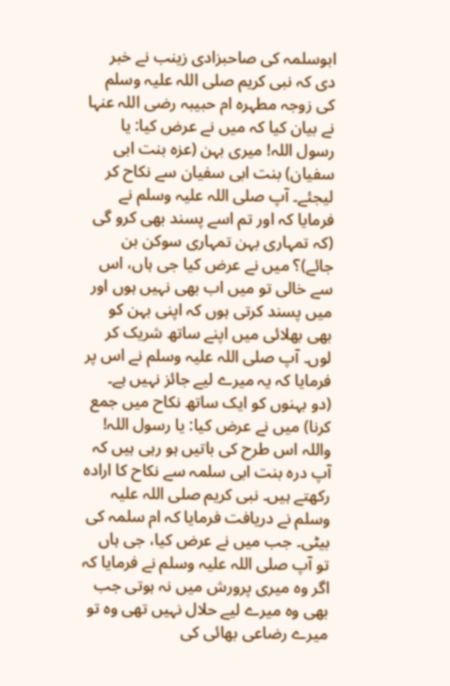ابوسلمہ کی صاحبزادی زینب نے خبر دی کہ نبی کریم صلی اللہ علیہ وسلم کی زوجہ مطہرہ ام حبیبہ رضی اللہ عنہا نے بیان کیا کہ میں نے عرض کیا: یا رسول اللہ! میری بہن (عزہ بنت ابی سفیان) بنت ابی سفیان سے نکاح کر لیجئے۔ آپ صلی اللہ علیہ وسلم نے فرمایا کہ اور تم اسے پسند بھی کرو گی (کہ تمہاری بہن تمہاری سوکن بن جائے)؟ میں نے عرض کیا جی ہاں، اس سے خالی تو میں اب بھی نہیں ہوں اور میں پسند کرتی ہوں کہ اپنی بہن کو بھی بھلائی میں اپنے ساتھ شریک کر لوں۔ آپ صلی اللہ علیہ وسلم نے اس پر فرمایا کہ یہ میرے لیے جائز نہیں ہے۔ (دو بہنوں کو ایک ساتھ نکاح میں جمع کرنا) میں نے عرض کیا: یا رسول اللہ! واللہ اس طرح کی باتیں ہو رہی ہیں کہ آپ درہ بنت ابی سلمہ سے نکاح کا ارادہ رکھتے ہیں۔ نبی کریم صلی اللہ علیہ وسلم نے دریافت فرمایا کہ ام سلمہ کی بیٹی۔ جب میں نے عرض کیا، جی ہاں تو آپ صلی اللہ علیہ وسلم نے فرمایا کہ اگر وہ میری پرورش میں نہ ہوتی جب بھی وہ میرے لیے حلال نہیں تھی وہ تو میرے رضاعی بھائی کی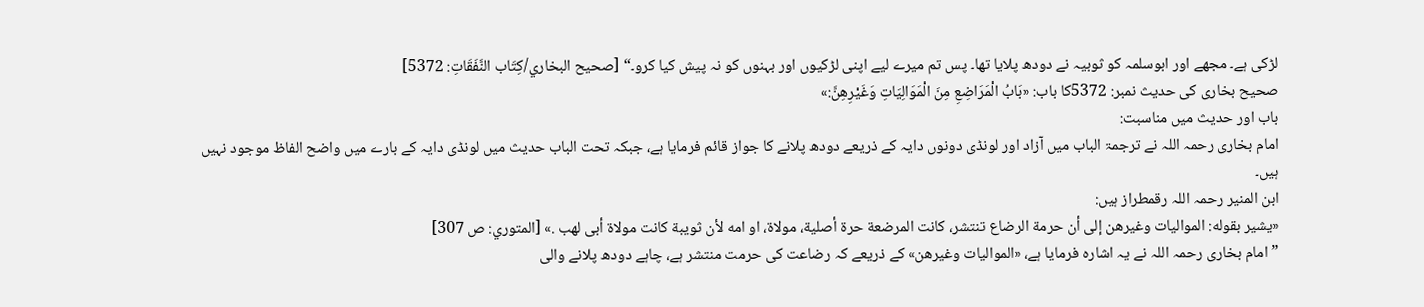لڑکی ہے۔ مجھے اور ابوسلمہ کو ثوبیہ نے دودھ پلایا تھا۔ پس تم میرے لیے اپنی لڑکیوں اور بہنوں کو نہ پیش کیا کرو۔“ [صحيح البخاري/كِتَاب النَّفَقَاتِ: 5372]
صحیح بخاری کی حدیث نمبر: 5372کا باب: «بَابُ الْمَرَاضِعِ مِنَ الْمَوَالِيَاتِ وَغَيْرِهِنَّ:»
باب اور حدیث میں مناسبت:
امام بخاری رحمہ اللہ نے ترجمۃ الباب میں آزاد اور لونڈی دونوں دایہ کے ذریعے دودھ پلانے کا جواز قائم فرمایا ہے، جبکہ تحت الباب حدیث میں لونڈی دایہ کے بارے میں واضح الفاظ موجود نہیں ہیں۔
ابن المنیر رحمہ اللہ رقمطراز ہیں:
«يشير بقوله: المواليات وغيرهن إلى أن حرمة الرضاع تنتشر، كانت المرضعة حرة أصلية، مولاة، او امه لأن ثويبة كانت مولاة أبى لهب .» [المتوري: ص 307]
”امام بخاری رحمہ اللہ نے یہ اشارہ فرمایا ہے، «المواليات وغيرهن» کے ذریعے کہ رضاعت کی حرمت منتشر ہے، چاہے دودھ پلانے والی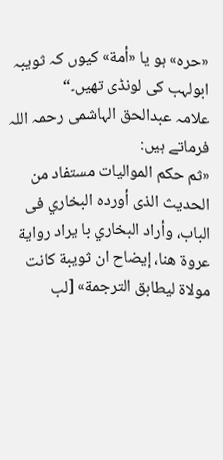«حره» ہو یا «أمة» کیوں کہ ثویبہ ابولہب کی لونڈی تھیں۔“
علامہ عبدالحق الہاشمی رحمہ اللہ فرماتے ہیں:
«ثم حكم المواليات مستفاد من الحديث الذى أورده البخاري فى الباب، وأراد البخاري با يراد رواية عروة هنا، إيضاح ان ثويبة كانت مولاة ليطابق الترجمة» [لب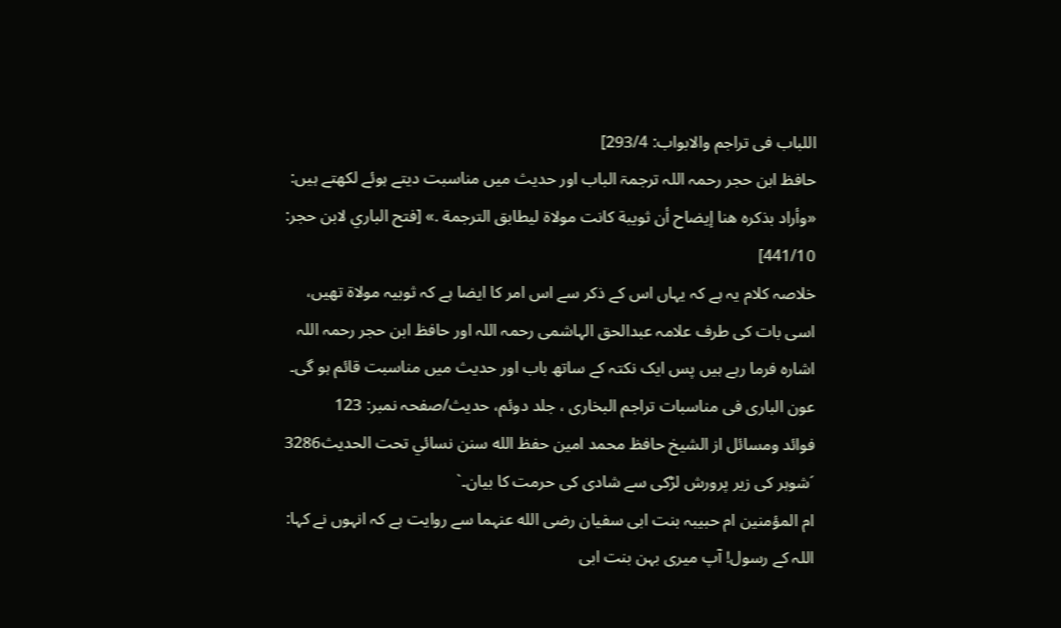اللباب فی تراجم والابواب: 293/4]
حافظ ابن حجر رحمہ اللہ ترجمۃ الباب اور حدیث میں مناسبت دیتے ہوئے لکھتے ہیں:
«وأراد بذكره هنا إيضاح أن ثويبة كانت مولاة ليطابق الترجمة .» [فتح الباري لابن حجر: 441/10]
خلاصہ کلام یہ ہے کہ یہاں اس کے ذکر سے اس امر کا ایضا ہے کہ ثوبیہ مولاۃ تھیں، اسی بات کی طرف علامہ عبدالحق الہاشمی رحمہ اللہ اور حافظ ابن حجر رحمہ اللہ اشارہ فرما رہے ہیں پس ایک نکتہ کے ساتھ باب اور حدیث میں مناسبت قائم ہو گی۔
عون الباری فی مناسبات تراجم البخاری ، جلد دوئم، حدیث/صفحہ نمبر: 123
فوائد ومسائل از الشيخ حافظ محمد امين حفظ الله سنن نسائي تحت الحديث3286
´شوہر کی زیر پرورش لڑکی سے شادی کی حرمت کا بیان۔`
ام المؤمنین ام حبیبہ بنت ابی سفیان رضی الله عنہما سے روایت ہے کہ انہوں نے کہا: اللہ کے رسول! آپ میری بہن بنت ابی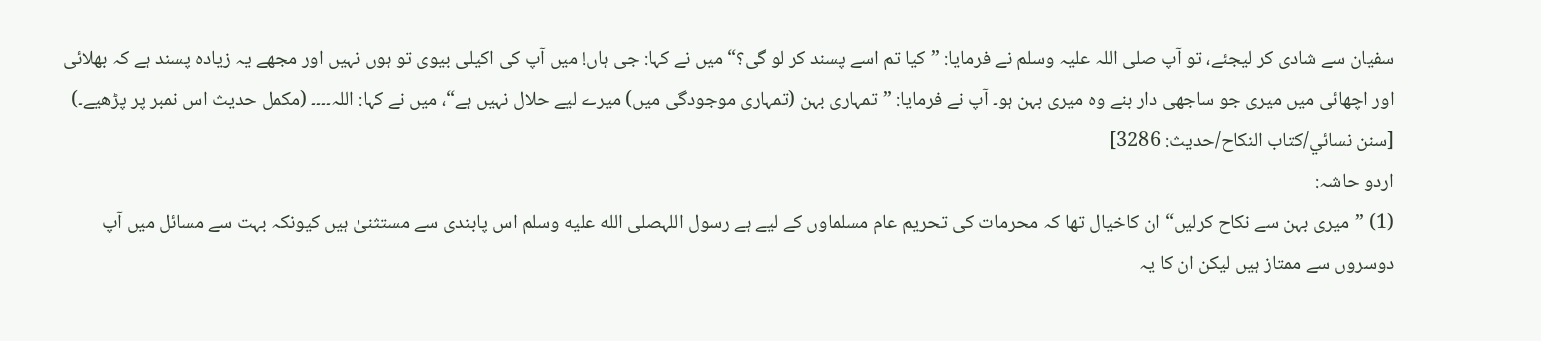سفیان سے شادی کر لیجئے، تو آپ صلی اللہ علیہ وسلم نے فرمایا: ”کیا تم اسے پسند کر لو گی؟“ میں نے کہا: جی ہاں! میں آپ کی اکیلی بیوی تو ہوں نہیں اور مجھے یہ زیادہ پسند ہے کہ بھلائی اور اچھائی میں میری جو ساجھی دار بنے وہ میری بہن ہو۔ آپ نے فرمایا: ”تمہاری بہن (تمہاری موجودگی میں) میرے لیے حلال نہیں ہے“، میں نے کہا: اللہ۔۔۔۔ (مکمل حدیث اس نمبر پر پڑھیے۔) [سنن نسائي/كتاب النكاح/حدیث: 3286]
اردو حاشہ:
(1) ”میری بہن سے نکاح کرلیں“ ان کاخیال تھا کہ محرمات کی تحریم عام مسلماوں کے لیے ہے رسول اللہصلى الله عليه وسلم اس پابندی سے مستثنیٰ ہیں کیونکہ بہت سے مسائل میں آپ دوسروں سے ممتاز ہیں لیکن ان کا یہ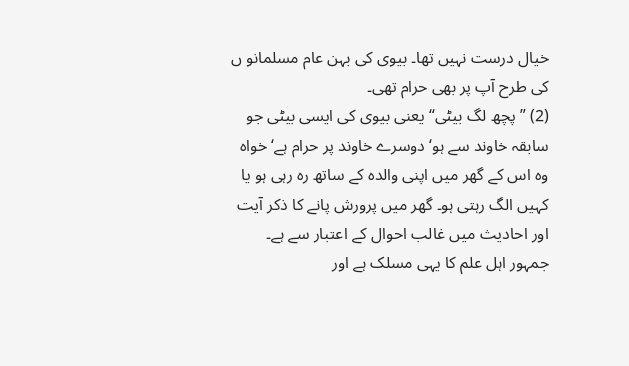خیال درست نہیں تھا۔ بیوی کی بہن عام مسلمانو ں کی طرح آپ پر بھی حرام تھی۔
(2) ”پچھ لگ بیٹی“ یعنی بیوی کی ایسی بیٹی جو سابقہ خاوند سے ہو‘ دوسرے خاوند پر حرام ہے‘ خواہ وہ اس کے گھر میں اپنی والدہ کے ساتھ رہ رہی ہو یا کہیں الگ رہتی ہو۔ گھر میں پرورش پانے کا ذکر آیت اور احادیث میں غالب احوال کے اعتبار سے ہے۔ جمہور اہل علم کا یہی مسلک ہے اور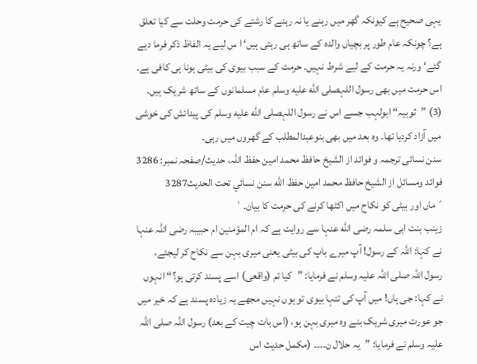یہی صحیح ہے کیونکہ گھر میں رہنے یا نہ رہنے کا رشتے کی حرمت وحلت سے کیا تعلق ہے؟ چونکہ عام طور پر بچیاں والدہ کے ساتھ ہی رہتی ہیں‘ ا س لیے یہ الفاظ ذکر فرما دیے گئے‘ ورنہ یہ حرمت کے لیے شرط نہیں۔ حرمت کے سبب بیوی کی بیٹی ہونا ہی کافی ہے۔ اس حرمت میں بھی رسول اللہصلى الله عليه وسلم عام مسلمانوں کے ساتھ شریک ہیں۔
(3) ”ثوبیہ“ ابولہب جسے اس نے رسول اللہصلى الله عليه وسلم کی پیدائش کی خوشی میں آزاد کردیا تھا۔ وہ بعد میں بھی بنوعبدالمطلب کے گھروں میں رہی۔
سنن نسائی ترجمہ و فوائد از الشیخ حافظ محمد امین حفظ اللہ، حدیث/صفحہ نمبر: 3286
فوائد ومسائل از الشيخ حافظ محمد امين حفظ الله سنن نسائي تحت الحديث3287
´ماں اور بیٹی کو نکاح میں اکٹھا کرنے کی حرمت کا بیان۔`
زینب بنت ابی سلمہ رضی الله عنہا سے روایت ہے کہ ام المؤمنین ام حبیبہ رضی اللہ عنہا نے کہا: اللہ کے رسول! آپ میرے باپ کی بیٹی یعنی میری بہن سے نکاح کر لیجئے، رسول اللہ صلی اللہ علیہ وسلم نے فرمایا: ”کیا تم (واقعی) اسے پسند کرتی ہو؟“ انہوں نے کہا: جی ہاں! میں آپ کی تنہا بیوی تو ہوں نہیں مجھے یہ زیادہ پسند ہے کہ خیر میں جو عورت میری شریک بنے وہ میری بہن ہو، (اس بات چیت کے بعد) رسول اللہ صلی اللہ علیہ وسلم نے فرمایا: ”یہ حلال ن۔۔۔۔ (مکمل حدیث اس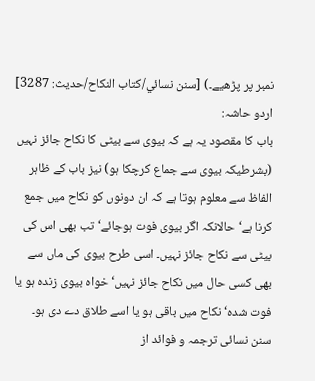نمبر پر پڑھیے۔) [سنن نسائي/كتاب النكاح/حدیث: 3287]
اردو حاشہ:
باب کا مقصود یہ ہے کہ بیوی سے بیٹی کا نکاح جائز نہیں (بشرطیکہ بیوی سے جماع کرچکا ہو) نیز باب کے ظاہر الفاظ سے معلوم ہوتا ہے کہ ان دونوں کو نکاح میں جمع کرنا ہے‘ حالانکہ اگر بیوی فوت ہوجائے‘ تب بھی اس کی بیٹی سے نکاح جائز نہیں۔ اسی طرح بیوی کی ماں سے بھی کسی حال میں نکاح جائز نہیں‘ خواہ بیوی زندہ ہو یا فوت شدہ‘ نکاح میں باقی ہو یا اسے طلاق دے دی ہو۔
سنن نسائی ترجمہ و فوائد از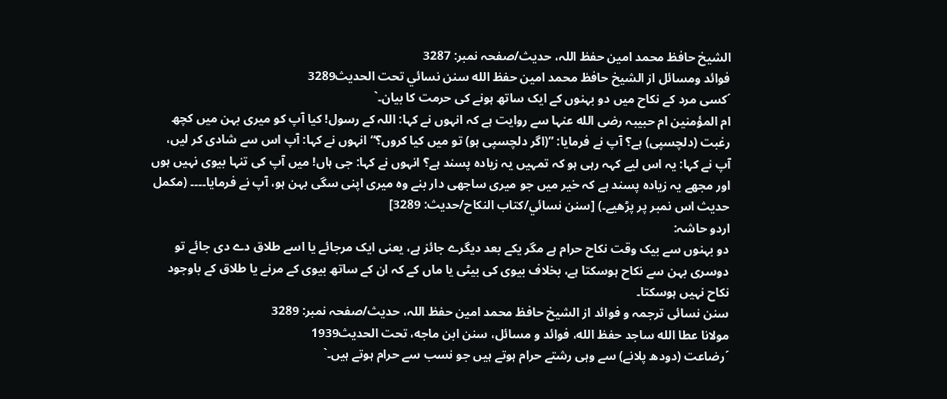الشیخ حافظ محمد امین حفظ اللہ، حدیث/صفحہ نمبر: 3287
فوائد ومسائل از الشيخ حافظ محمد امين حفظ الله سنن نسائي تحت الحديث3289
´کسی مرد کے نکاح میں دو بہنوں کے ایک ساتھ ہونے کی حرمت کا بیان۔`
ام المؤمنین ام حبیبہ رضی الله عنہا سے روایت ہے کہ انہوں نے کہا: اللہ کے رسول! کیا آپ کو میری بہن میں کچھ رغبت (دلچسپی) ہے؟ آپ نے فرمایا: ”(اگر دلچسپی ہو) تو میں کیا کروں؟“ انہوں نے کہا: آپ اس سے شادی کر لیں، آپ نے کہا: یہ اس لیے کہہ رہی ہو کہ تمہیں یہ زیادہ پسند ہے؟ انہوں نے کہا: جی ہاں! میں آپ کی تنہا بیوی نہیں ہوں اور مجھے یہ زیادہ پسند ہے کہ خیر میں جو میری ساجھی دار بنے وہ میری اپنی سگی بہن ہو، آپ نے فرمایا۔۔۔۔ (مکمل حدیث اس نمبر پر پڑھیے۔) [سنن نسائي/كتاب النكاح/حدیث: 3289]
اردو حاشہ:
دو بہنوں سے بیک وقت نکاح حرام ہے مگر یکے بعد دیگرے جائز ہے، یعنی ایک مرجائے یا اسے طلاق دے دی جائے تو دوسری بہن سے نکاح ہوسکتا ہے، بخلاف بیوی کی بیٹی یا ماں کے کہ ان کے ساتھ بیوی کے مرنے یا طلاق کے باوجود نکاح نہیں ہوسکتا۔
سنن نسائی ترجمہ و فوائد از الشیخ حافظ محمد امین حفظ اللہ، حدیث/صفحہ نمبر: 3289
مولانا عطا الله ساجد حفظ الله، فوائد و مسائل، سنن ابن ماجه، تحت الحديث1939
´رضاعت (دودھ پلانے) سے وہی رشتے حرام ہوتے ہیں جو نسب سے حرام ہوتے ہیں۔`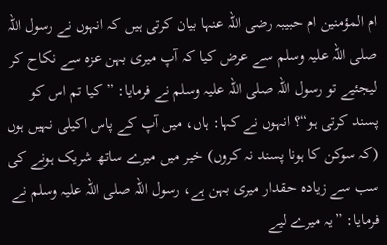ام المؤمنین ام حبیبہ رضی اللہ عنہا بیان کرتی ہیں کہ انہوں نے رسول اللہ صلی اللہ علیہ وسلم سے عرض کیا کہ آپ میری بہن عزہ سے نکاح کر لیجئیے تو رسول اللہ صلی اللہ علیہ وسلم نے فرمایا: ”کیا تم اس کو پسند کرتی ہو“؟ انہوں نے کہا: ہاں، میں آپ کے پاس اکیلی نہیں ہوں (کہ سوکن کا ہونا پسند نہ کروں) خیر میں میرے ساتھ شریک ہونے کی سب سے زیادہ حقدار میری بہن ہے، رسول اللہ صلی اللہ علیہ وسلم نے فرمایا: ”یہ میرے لیے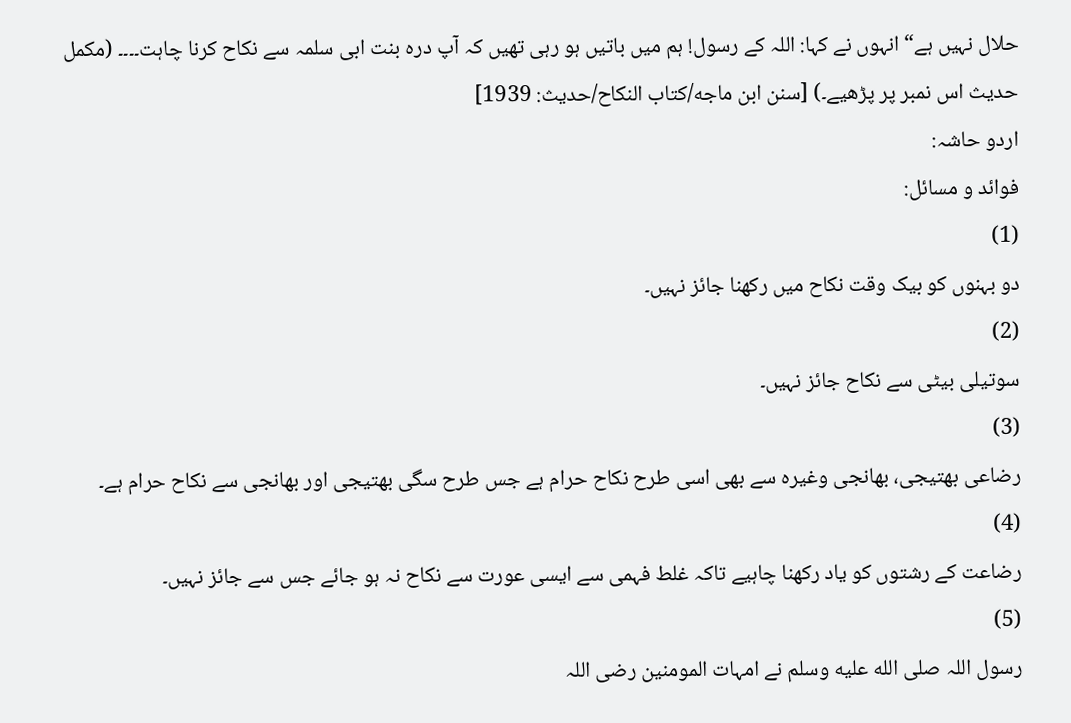حلال نہیں ہے“ انہوں نے کہا: اللہ کے رسول! ہم میں باتیں ہو رہی تھیں کہ آپ درہ بنت ابی سلمہ سے نکاح کرنا چاہت۔۔۔۔ (مکمل حدیث اس نمبر پر پڑھیے۔) [سنن ابن ماجه/كتاب النكاح/حدیث: 1939]
اردو حاشہ:
فوائد و مسائل:
(1)
دو بہنوں کو بیک وقت نکاح میں رکھنا جائز نہیں۔
(2)
سوتیلی بیٹی سے نکاح جائز نہیں۔
(3)
رضاعی بھتیجی، بھانجی وغیرہ سے بھی اسی طرح نکاح حرام ہے جس طرح سگی بھتیجی اور بھانجی سے نکاح حرام ہے۔
(4)
رضاعت کے رشتوں کو یاد رکھنا چاہیے تاکہ غلط فہمی سے ایسی عورت سے نکاح نہ ہو جائے جس سے جائز نہیں۔
(5)
رسول اللہ صلى الله عليه وسلم نے امہات المومنین رضی اللہ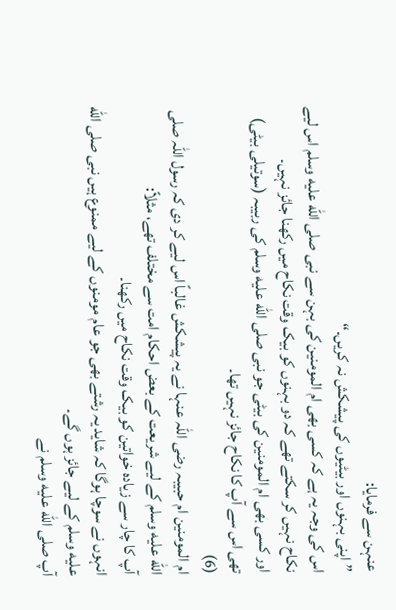عنہن سے فرمایا:
”اپنی بہنوں اور بیٹیوں کی پیشکش نہ کریں۔“
اس کی وجہ یہ ہے کہ کسی بھی ام المومنین کی بہن سے نبی صلى الله عليه وسلم اس لیے نکاح نہیں کر سکتے تھے کہ دو بہنوں کو بیک وقت نکاح میں رکھنا جائز نہیں۔
اور کسی بھی ام المومنین کی بیٹی جو نبی صلى الله عليه وسلم کی ربیبہ (سوتیلی بیٹی)
تھی اس سے آپ کا نکاح جائز نہیں تھا۔
(6)
ام المومنین ام حبیبہ رضی اللہ عنہا نے یہ پیشکش غالباً اس لیے کر دی کہ رسول اللہ صلى الله عليه وسلم کے لیے شریعت کے بعض احکام امت سے مختلف تھے، مثلاً:
آپ کا چار سے زیادہ خواتین کو بیک وقت نکاح میں رکھنا۔
انہوں نے سوچا ہوگا کہ شاید یہ رشتے بھی جو عام مومنوں کے لیے ممنوع ہیں نبی صلى الله عليه وسلم کے لیے جائز ہوں گے۔
آپ صلى الله عليه وسلم نے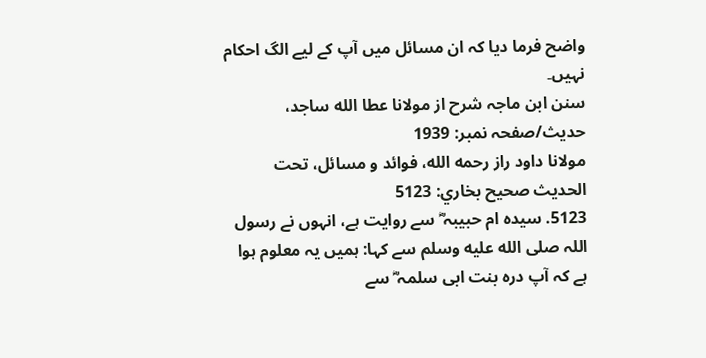واضح فرما دیا کہ ان مسائل میں آپ کے لیے الگ احکام نہیں۔
سنن ابن ماجہ شرح از مولانا عطا الله ساجد، حدیث/صفحہ نمبر: 1939
مولانا داود راز رحمه الله، فوائد و مسائل، تحت الحديث صحيح بخاري: 5123
5123. سیدہ ام حبیبہ ؓ سے روایت ہے، انہوں نے رسول اللہ صلى الله عليه وسلم سے کہا: ہمیں یہ معلوم ہوا ہے کہ آپ درہ بنت ابی سلمہ ؓ سے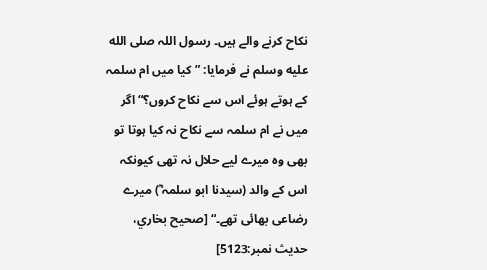نکاح کرنے والے ہیں۔ رسول اللہ صلى الله عليه وسلم نے فرمایا: ”کیا میں ام سلمہ کے ہوتے ہوئے اس سے نکاح کروں؟“ اگر میں نے ام سلمہ سے نکاح نہ کیا ہوتا تو بھی وہ میرے لیے حلال نہ تھی کیونکہ اس کے والد (سیدنا ابو سلمہ ؓ) میرے رضاعی بھائی تھے۔“ [صحيح بخاري، حديث نمبر:5123]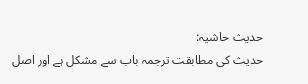حدیث حاشیہ:
حدیث کی مطابقت ترجمہ باب سے مشکل ہے اور اصل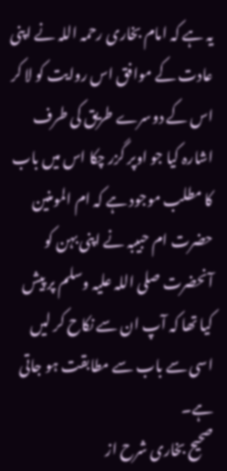یہ ہے کہ امام بخاری رحمہ اللہ نے اپنی عادت کے موافق اس روایت کو لا کر اس کے دوسرے طریق کی طرف اشارہ کیا جو اوپر گزر چکا اس میں باب کا مطلب موجود ہے کہ ام المومنین حضرت ام حبیبہ نے اپنی بہن کو آنحضرت صلی اللہ علیہ وسلم پر پیش کیا تھا کہ آپ ان سے نکاح کر لیں اسی سے باب سے مطابقت ہو جاتی ہے۔
صحیح بخاری شرح از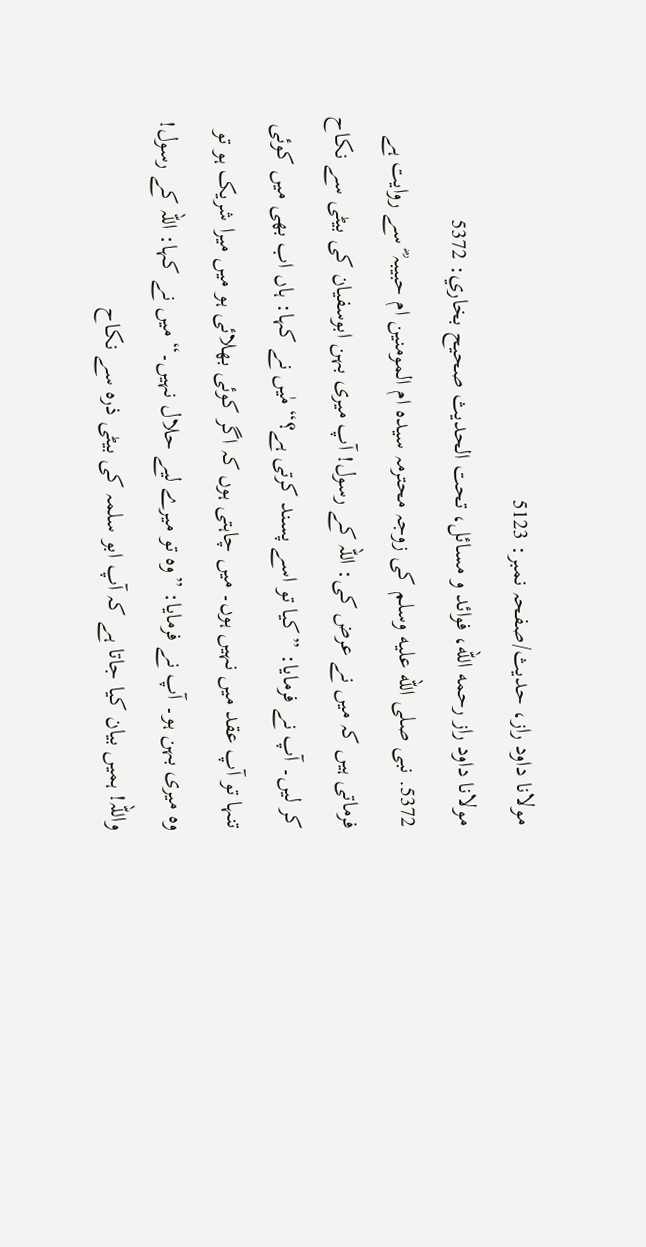مولانا داود راز، حدیث/صفحہ نمبر: 5123
مولانا داود راز رحمه الله، فوائد و مسائل، تحت الحديث صحيح بخاري: 5372
5372. نبی صلى الله عليه وسلم کی زوجہ محترمہ سیدہ ام المومنین ام حبیبہ ؓ سے روایت ہے فرماتی ہیں کہ میں نے عرض کی: اللہ کے رسول! آپ میری بہن ابوسفیان کی بیٹی سے نکاح کر لیں۔ آپ نے فرمایا: ”کیا تو اسے پسند کرتی ہے؟“ مٰیں نے کہا: ہاں اب بھی میں کوئی تنہا تو آپ عقد میں نہیں ہوں۔ میں چاہتی ہوں کہ اگر کوئی بھلائی ہو میں میرا شریک ہو تو وہ میری بہن ہو۔ آپ نے فرمایا: ”وہ تو میرے لیے حلال نہیں۔“ میں نے کہا: اللہ کے رسول! واللہ! ہمیں بیان کیا جاتا ہے کہ آپ ابو سلمہ کی بیٹی ذرہ سے نکاح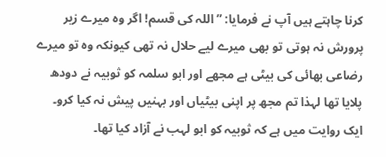کرنا چاہتے ہیں آپ نے فرمایا: ”اللہ کی قسم! اگر وہ میرے زیر پرورش نہ ہوتی تو بھی میرے لیے حلال نہ تھی کیونکہ وہ تو میرے رضاعی بھائی کی بیٹی ہے مجھے اور ابو سلمہ کو ثوبیہ نے دودھ پلایا تھا لہذا تم مجھ پر اپنی بیٹیاں اور بہنیں پیش نہ کیا کرو۔ ایک روایت میں ہے کہ ثوبیہ کو ابو لہب نے آزاد کیا تھا۔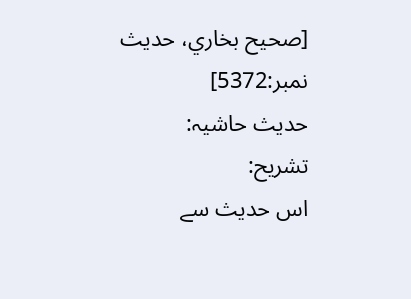[صحيح بخاري، حديث نمبر:5372]
حدیث حاشیہ:
تشریح:
اس حدیث سے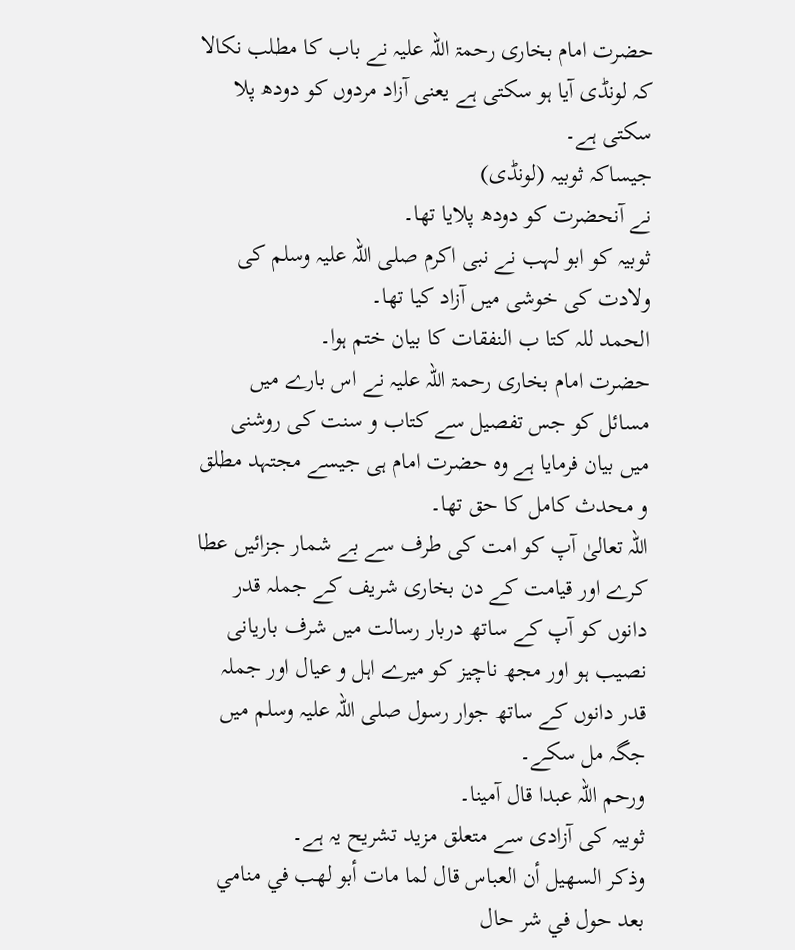حضرت امام بخاری رحمۃ اللہ علیہ نے باب کا مطلب نکالا کہ لونڈی آیا ہو سکتی ہے یعنی آزاد مردوں کو دودھ پلا سکتی ہے۔
جیساکہ ثوبیہ (لونڈی)
نے آنحضرت کو دودھ پلایا تھا۔
ثوبیہ کو ابو لہب نے نبی اکرم صلی اللہ علیہ وسلم کی ولادت کی خوشی میں آزاد کیا تھا۔
الحمد للہ کتا ب النفقات کا بیان ختم ہوا۔
حضرت امام بخاری رحمۃ اللہ علیہ نے اس بارے میں مسائل کو جس تفصیل سے کتاب و سنت کی روشنی میں بیان فرمایا ہے وہ حضرت امام ہی جیسے مجتہد مطلق و محدث کامل کا حق تھا۔
اللہ تعالیٰ آپ کو امت کی طرف سے بے شمار جزائیں عطا کرے اور قیامت کے دن بخاری شریف کے جملہ قدر دانوں کو آپ کے ساتھ دربار رسالت میں شرف باریانی نصیب ہو اور مجھ ناچیز کو میرے اہل و عیال اور جملہ قدر دانوں کے ساتھ جوار رسول صلی اللہ علیہ وسلم میں جگہ مل سکے۔
ورحم اللہ عبدا قال آمینا۔
ثوبیہ کی آزادی سے متعلق مزید تشریح یہ ہے۔
وذکر السھیل أن العباس قال لما مات أبو لھب في منامي بعد حول في شر حال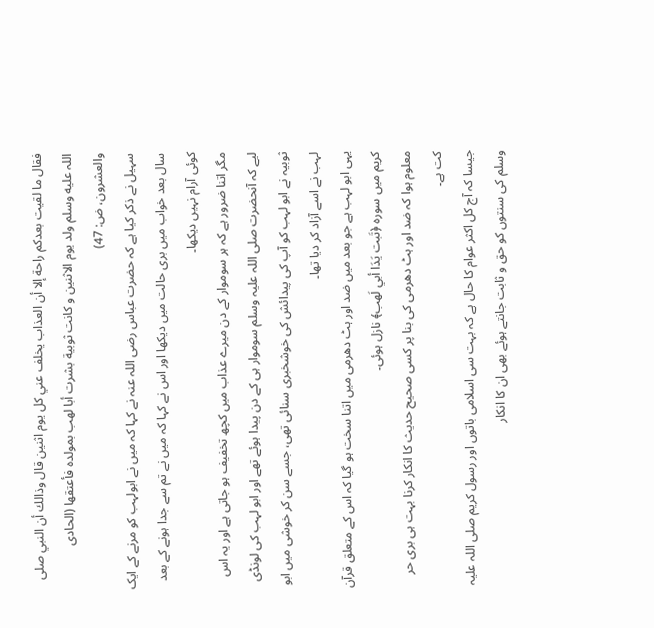فقال ما لقیت بعدکم راحة إلا أن العذاب یخلف عني کل یوم اثنین قال وذالك أن النبي صلی اللہ علیه وسلم ولد یوم الاثنین و کانت ثوبیة بشرت أبا لھب بمولدہ فأعتقھا (الحادی والعشرون، ض: 47)
سہیل نے ذکر کیا ہے کہ حضرت عباس رضی اللہ عنہ نے کہا کہ میں نے ابولہب کو مرنے کے ایک سال بعد خواب میں بری حالت میں دیکھا اور اس نے کہا کہ میں نے تم سے جدا ہونے کے بعد کوئی آرام نہیں دیکھا۔
مگر اتنا ضرور ہے کہ ہر سوموار کے دن میرے عذاب میں کچھ تخفیف ہو جاتی ہے اور یہ اس لیے کہ آنحضرت صلی اللہ علیہ وسلم سوموار ہی کے دن پیدا ہوئے تھے اور ابو لہب کی لونڈی ثوبیہ نے ابو لہب کو آپ کی پیدائش کی خوشخبری سنائی تھی، جسے سن کر خوشی میں ابو لہب نے اسے آزاد کر دیا تھا۔
یہی ابو لہب ہے جو بعد میں ضد اور ہٹ دھرمی میں اتنا سخت ہو گیا کہ اس کے متعلق قرآن کریم میں سورہ ﴿تَبت یَدَا أبي لَھب﴾ نازل ہوئی۔
معلوم ہوا کہ ضد اور ہٹ دھرمی کی بنا پر کسی صحیح حدیث کا انکار کرنا بہت ہی بری حر کت ہے۔
جیسا کہ آج کل اکثر عوام کا حال ہے کہ بہت سی اسلامی باتوں اور رسول کریم صلی اللہ علیہ وسلم کی سنتوں کو حق و ثابت جانتے ہوئے بھی ان کا انکار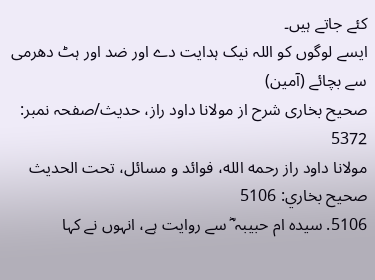کئے جاتے ہیں۔
ایسے لوگوں کو اللہ نیک ہدایت دے اور ضد اور ہٹ دھرمی سے بچائے (آمین)
صحیح بخاری شرح از مولانا داود راز، حدیث/صفحہ نمبر: 5372
مولانا داود راز رحمه الله، فوائد و مسائل، تحت الحديث صحيح بخاري: 5106
5106. سیدہ ام حبیبہ ؓ سے روایت ہے، انہوں نے کہا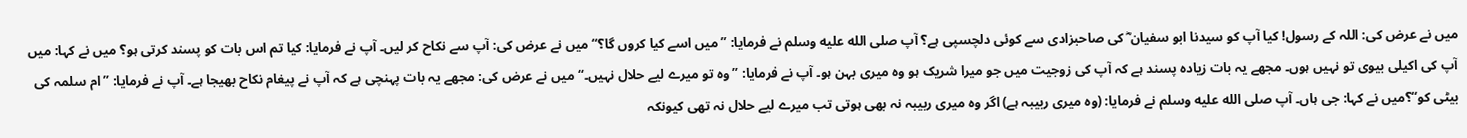میں نے عرض کی: اللہ کے رسول! کیا آپ کو سیدنا ابو سفیان ؓ کی صاحبزادی سے کوئی دلچسپی ہے؟ آپ صلى الله عليه وسلم نے فرمایا: ”میں اسے کیا کروں گا؟“ میں نے عرض کی: آپ سے نکاح کر لیں۔ آپ نے فرمایا: کیا تم اس بات کو پسند کرتی ہو؟ میں نے کہا: میں آپ کی اکیلی بیوی تو نہیں ہوں۔ مجھے یہ بات زیادہ پسند ہے کہ آپ کی زوجیت میں جو میرا شریک ہو وہ میری بہن ہو۔ آپ نے فرمایا: ”وہ تو میرے لیے حلال نہیں۔“ میں نے عرض کی: مجھے یہ بات پہنچی ہے کہ آپ نے پیغام نکاح بھیجا ہے۔ آپ نے فرمایا: ”ام سلمہ کی بیٹی کو“؟میں نے کہا: جی ہاں۔ آپ صلى الله عليه وسلم نے فرمایا: (وہ میری ربیبہ ہے) اگر وہ میری ربیبہ نہ بھی ہوتی تب میرے لیے حلال نہ تھی کیونکہ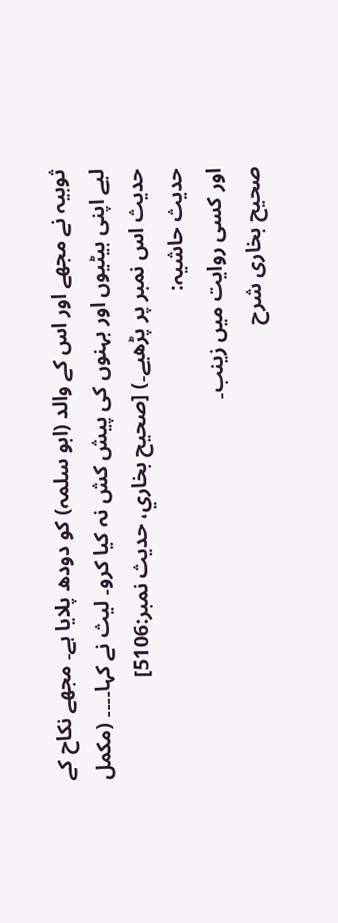ثوبیہ نے مجھے اور اس کے والد (ابو سلمہ) کو دودھ پلایا ہے۔ مجھے نکاح کے لیے اپنی بیٹیوں اور بہنوں کی پیش کش نہ کیا کرو۔ لیث نے کہا۔۔۔۔ (مکمل حدیث اس نمبر پر پڑھیے۔) [صحيح بخاري، حديث نمبر:5106]
حدیث حاشیہ:
اور کسی روایت میں زینب۔
صحیح بخاری شرح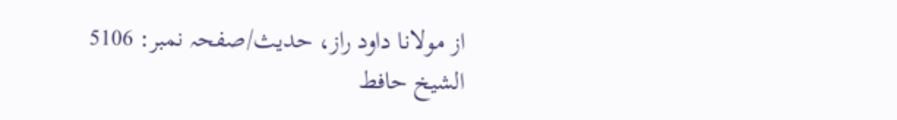از مولانا داود راز، حدیث/صفحہ نمبر: 5106
الشيخ حافط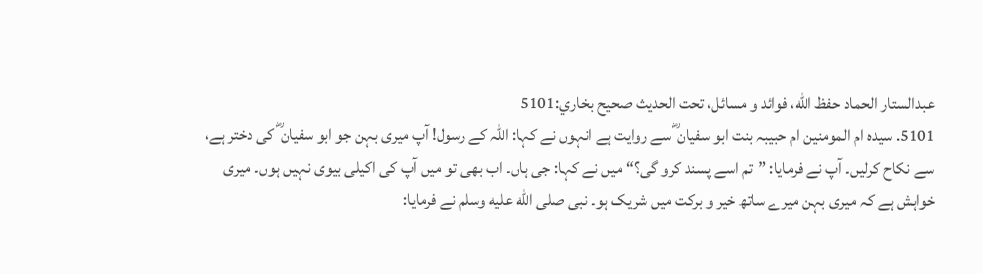عبدالستار الحماد حفظ الله، فوائد و مسائل، تحت الحديث صحيح بخاري:5101
5101. سیدہ ام المومنین ام حبیبہ بنت ابو سفیان ؓ سے روایت ہے انہوں نے کہا: اللہ کے رسول! آپ میری بہن جو ابو سفیان ؓ کی دختر ہے، سے نکاح کرلیں۔ آپ نے فرمایا: ”تم اسے پسند کرو گی؟“ میں نے کہا: جی ہاں۔ اب بھی تو میں آپ کی اکیلی بیوی نہیں ہوں۔ میری خواہش ہے کہ میری بہن میرے ساتھ خیر و برکت میں شریک ہو۔ نبی صلى الله عليه وسلم نے فرمایا: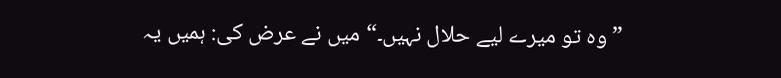”وہ تو میرے لیے حلال نہیں۔“ میں نے عرض کی: ہمیں یہ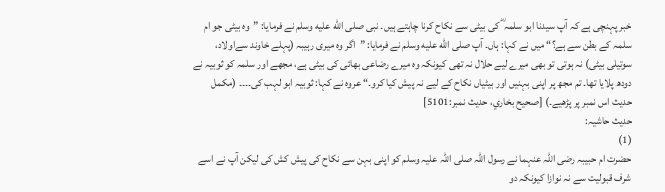خبر پہنچی ہے کہ آپ سیدنا ابو سلمہ ؓ کی بیٹی سے نکاح کرنا چاہتے ہیں۔ نبی صلى الله عليه وسلم نے فرمایا: ”وہ بیٹی جو ام سلمہ کے بطن سے ہے؟“ میں نے کہا: ہاں۔ آپ صلى الله عليه وسلم نے فرمایا: ”اگر وہ میری رہیبہ (پہلے خاوند سےاولاد، سوتیلی بیٹی) نہ ہوتی تو بھی میرے لیے حلال نہ تھی کیونکہ وہ میرے رضاعی بھائی کی بیٹی ہے، مجھے اور سلمہ کو ثوبیہ نے دودھ پلایا تھا۔ تم مجھ پر اپنی بہنیں اور بیٹیاں نکاح کے لیے نہ پیش کیا کرو۔“ عروہ نے کہا: ثوبیہ ابو لہب کی۔۔۔۔ (مکمل حدیث اس نمبر پر پڑھیے۔) [صحيح بخاري، حديث نمبر:5101]
حدیث حاشیہ:
(1)
حضرت ام حبیبہ رضی اللہ عنہما نے رسول اللہ صلی اللہ علیہ وسلم کو اپنی بہن سے نکاح کی پیش کش کی لیکن آپ نے اسے شرف قبولیت سے نہ نوازا کیونکہ دو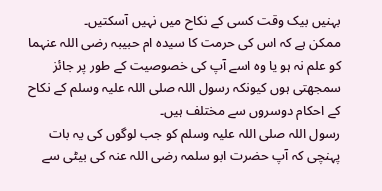بہنیں بیک وقت کسی کے نکاح میں نہیں آسکتیں۔
ممکن ہے کہ اس کی حرمت کا سیدہ ام حبیبہ رضی اللہ عنہما کو علم نہ ہو یا وہ اسے آپ کی خصوصیت کے طور پر جائز سمجھتی ہوں کیونکہ رسول اللہ صلی اللہ علیہ وسلم کے نکاح کے احکام دوسروں سے مختلف ہیں۔
رسول اللہ صلی اللہ علیہ وسلم کو جب لوگوں کی یہ بات پہنچی کہ آپ حضرت ابو سلمہ رضی اللہ عنہ کی بیٹی سے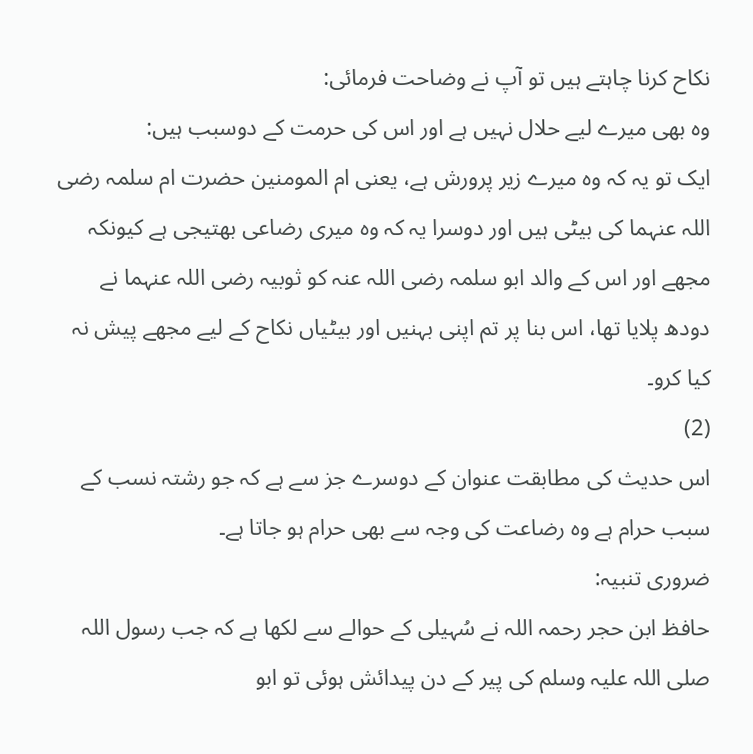نکاح کرنا چاہتے ہیں تو آپ نے وضاحت فرمائی:
وہ بھی میرے لیے حلال نہیں ہے اور اس کی حرمت کے دوسبب ہیں:
ایک تو یہ کہ وہ میرے زیر پرورش ہے، یعنی ام المومنین حضرت ام سلمہ رضی اللہ عنہما کی بیٹی ہیں اور دوسرا یہ کہ وہ میری رضاعی بھتیجی ہے کیونکہ مجھے اور اس کے والد ابو سلمہ رضی اللہ عنہ کو ثوبیہ رضی اللہ عنہما نے دودھ پلایا تھا، اس بنا پر تم اپنی بہنیں اور بیٹیاں نکاح کے لیے مجھے پیش نہ کیا کرو۔
(2)
اس حدیث کی مطابقت عنوان کے دوسرے جز سے ہے کہ جو رشتہ نسب کے سبب حرام ہے وہ رضاعت کی وجہ سے بھی حرام ہو جاتا ہے۔
ضروری تنبیہ:
حافظ ابن حجر رحمہ اللہ نے سُہیلی کے حوالے سے لکھا ہے کہ جب رسول اللہ صلی اللہ علیہ وسلم کی پیر کے دن پیدائش ہوئی تو ابو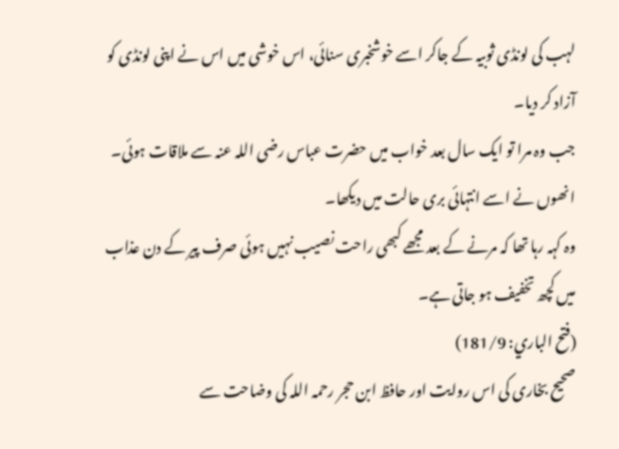لہب کی لونڈی ثوبیہ کے جاکر اسے خوشخبری سنائی، اس خوشی میں اس نے اپنی لونڈی کو آزاد کر دیا۔
جب وہ مرا تو ایک سال بعد خواب میں حضرت عباس رضی اللہ عنہ سے ملاقات ہوئی۔
انھوں نے اسے انتہائی بری حالت میں دیکھا۔
وہ کہہ رہا تھا کہ مرنے کے بعد مجھے کبھی راحت نصیب نہیں ہوئی صرف پیر کے دن عذاب میں کچھ تخفیف ہو جاتی ہے۔
(فتح الباري: 181/9)
صحیح بخاری کی اس روایت اور حافظ ابن حجر رحمہ اللہ کی وضاحت سے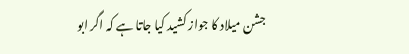جشن میلاد کا جواز کشید کیا جاتا ہے کہ اگر ابو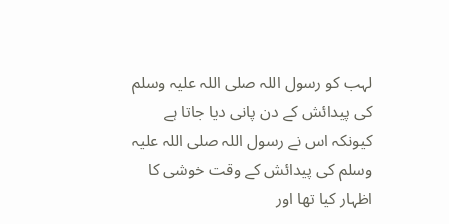لہب کو رسول اللہ صلی اللہ علیہ وسلم کی پیدائش کے دن پانی دیا جاتا ہے کیونکہ اس نے رسول اللہ صلی اللہ علیہ وسلم کی پیدائش کے وقت خوشی کا اظہار کیا تھا اور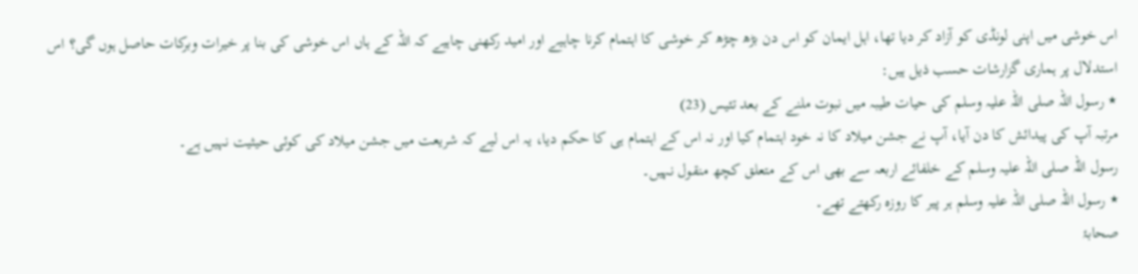اس خوشی میں اپنی لونڈی کو آزاد کر دیا تھا، اہل ایمان کو اس دن بڑھ چڑھ کر خوشی کا اہتمام کرنا چاہیے اور امید رکھنی چاہیے کہ اللہ کے ہاں اس خوشی کی بنا پر خیرات وبرکات حاصل ہوں گی؟ اس استدلال پر ہماری گزارشات حسب ذیل ہیں:
٭ رسول اللہ صلی اللہ علیہ وسلم کی حیات طیبہ میں نبوت ملنے کے بعد تئیس (23)
مرتبہ آپ کی پیدائش کا دن آیا، آپ نے جشن میلاد کا نہ خود اہتمام کیا اور نہ اس کے اہتمام ہی کا حکم دیا، یہ اس لیے کہ شریعت میں جشن میلاد کی کوئی حیثیت نہیں ہے۔
رسول اللہ صلی اللہ علیہ وسلم کے خلفائے اربعہ سے بھی اس کے متعلق کچھ منقول نہیں۔
٭ رسول اللہ صلی اللہ علیہ وسلم ہر پیر کا روزہ رکھتے تھے۔
صحابۂ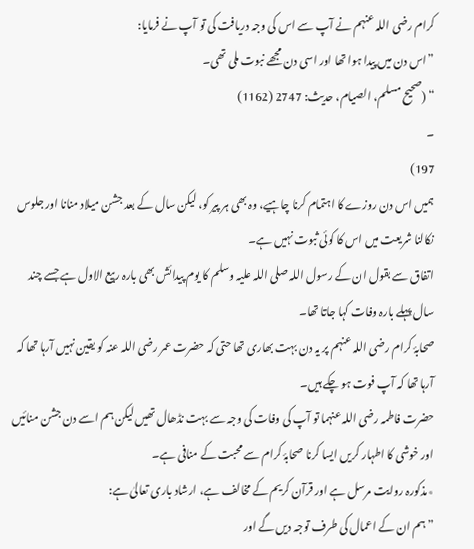کرام رضی اللہ عنہم نے آپ سے اس کی وجہ دریافت کی تو آپ نے فرمایا:
”اس دن میں پیدا ہوا تھا اور اسی دن مجھے نبوت ملی تھی۔
“ (صحيح مسلم، الصيام، حديث: 2747 (1162)
۔
197)
ہمیں اس دن روزے کا اہتمام کرنا چاہیے، وہ بھی ہر پیر کو، لیکن سال کے بعد جشن میلاد منانا اور جلوس نکالنا شریعت میں اس کا کوئی ثبوت نہیں ہے۔
اتفاق سے بقول ان کے رسول اللہ صلی اللہ علیہ وسلم کا یوم پیدائش بھی بارہ ربیع الاول ہے جسے چند سال پہلے بارہ وفات کہا جاتا تھا۔
صحابۂ کرام رضی اللہ عنہم پر یہ دن بہت بھاری تھا حتی کہ حضرت عمر رضی اللہ عنہ کو یقین نہیں آرہا تھا کہ آرہا تھا کہ آپ فوت ہو چکے ہیں۔
حضرت فاطمہ رضی اللہ عنہما تو آپ کی وفات کی وجہ سے بہت نڈھال تھیں لیکن ہم اسے دن جشن منائیں اور خوشی کا اطہار کریں ایسا کرنا صحابۂ کرام سے محبت کے منافی ہے۔
٭مذکورہ روایت مرسل ہے اور قرآن کریم کے مخالف ہے، ارشاد باری تعالیٰ ہے:
”ہم ان کے اعمال کی طرف توجہ دیں گے اور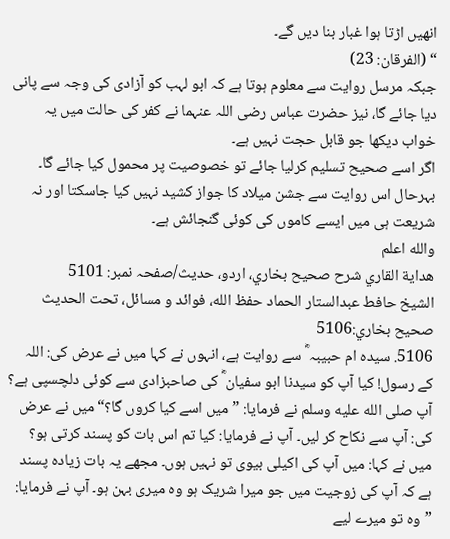انھیں اڑتا ہوا غبار بنا دیں گے۔
“ (الفرقان: 23)
جبکہ مرسل روایت سے معلوم ہوتا ہے کہ ابو لہب کو آزادی کی وجہ سے پانی دیا جائے گا، نیز حضرت عباس رضی اللہ عنہما نے کفر کی حالت میں یہ خواب دیکھا جو قابل حجت نہیں ہے۔
اگر اسے صحیح تسلیم کرلیا جائے تو خصوصیت پر محمول کیا جائے گا۔
بہرحال اس روایت سے جشن میلاد کا جواز کشید نہیں کیا جاسکتا اور نہ شریعت ہی میں ایسے کاموں کی کوئی گنجائش ہے۔
والله اعلم
هداية القاري شرح صحيح بخاري، اردو، حدیث/صفحہ نمبر: 5101
الشيخ حافط عبدالستار الحماد حفظ الله، فوائد و مسائل، تحت الحديث صحيح بخاري:5106
5106. سیدہ ام حبیبہ ؓ سے روایت ہے، انہوں نے کہا میں نے عرض کی: اللہ کے رسول! کیا آپ کو سیدنا ابو سفیان ؓ کی صاحبزادی سے کوئی دلچسپی ہے؟ آپ صلى الله عليه وسلم نے فرمایا: ”میں اسے کیا کروں گا؟“ میں نے عرض کی: آپ سے نکاح کر لیں۔ آپ نے فرمایا: کیا تم اس بات کو پسند کرتی ہو؟ میں نے کہا: میں آپ کی اکیلی بیوی تو نہیں ہوں۔ مجھے یہ بات زیادہ پسند ہے کہ آپ کی زوجیت میں جو میرا شریک ہو وہ میری بہن ہو۔ آپ نے فرمایا: ”وہ تو میرے لیے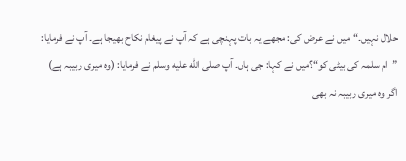حلال نہیں۔“ میں نے عرض کی: مجھے یہ بات پہنچی ہے کہ آپ نے پیغام نکاح بھیجا ہے۔ آپ نے فرمایا: ”ام سلمہ کی بیٹی کو“؟میں نے کہا: جی ہاں۔ آپ صلى الله عليه وسلم نے فرمایا: (وہ میری ربیبہ ہے) اگر وہ میری ربیبہ نہ بھی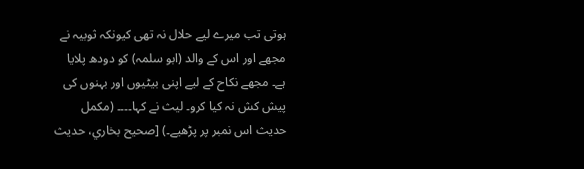ہوتی تب میرے لیے حلال نہ تھی کیونکہ ثوبیہ نے مجھے اور اس کے والد (ابو سلمہ) کو دودھ پلایا ہے۔ مجھے نکاح کے لیے اپنی بیٹیوں اور بہنوں کی پیش کش نہ کیا کرو۔ لیث نے کہا۔۔۔۔ (مکمل حدیث اس نمبر پر پڑھیے۔) [صحيح بخاري، حديث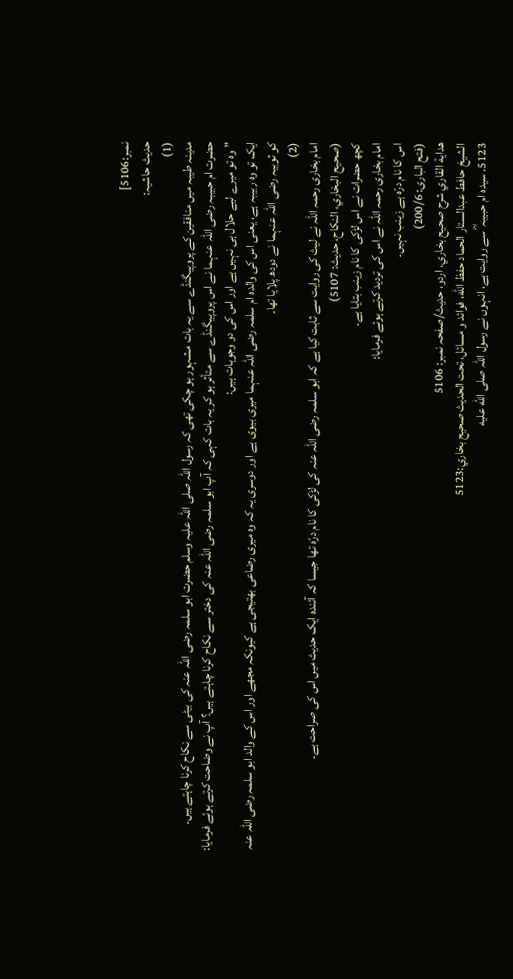نمبر:5106]
حدیث حاشیہ:
(1)
مدینہ طیبہ میں منافقین کے پروپیگنڈے سے یہ بات مشہور ہو چکی تھی کہ رسول اللہ صلی اللہ علیہ وسلم حضرت ابو سلمہ رضی اللہ عنہ کی بیٹی سے نکاح کرنا چاہتے ہیں۔
حضرت ام حبیبہ رضی اللہ عنہما نے اس پروپیگنڈے سے متأثر ہو کر یہ بات کہی کہ آپ ابو سلمہ رضی اللہ عنہ کی دختر سے نکاح کرنا چاہتے ہیں؟ آپ نے وضاحت کرتے ہوئے فرمایا:
”وہ تو میرے لیے حلال ہی نہیں ہے اور اس کی دو وجوہات ہیں:
ایک تو وہ ربیبہ ہے، یعنی اس کی والدہ ام سلمہ رضی اللہ عنہما میری بیوی ہے اور دوسری یہ کہ وہ میری رضاعی بھتیجی ہے کیونکہ مجھے اور اس کے والد ابو سلمہ رضی اللہ عنہ کو ثوبیہ رضی اللہ عنہما نے دودھ پلایا تھا۔
(2)
امام بخاری رحمہ اللہ نے لیث کی روایت سے ثابت کیا ہے کہ ابو سلمہ رضی اللہ عنہ کی لڑکی کا نام درّہ تھا جیسا کہ آئندہ ایک حدیث میں اس کی صراحت ہے۔
(صحیح البخاري، النکاح، حدیث: 5107)
کچھ حضرات نے اس لڑکی کا نام زینب بتایا ہے۔
امام بخاری رحمہ اللہ نے اس کی تردید کرتے ہوئے فرمایا:
اس کا نام درّہ ہے زینب نہیں۔
(فتح الباری: 200/6)
هداية القاري شرح صحيح بخاري، اردو، حدیث/صفحہ نمبر: 5106
الشيخ حافط عبدالستار الحماد حفظ الله، فوائد و مسائل، تحت الحديث صحيح بخاري:5123
5123. سیدہ ام حبیبہ ؓ سے روایت ہے، انہوں نے رسول اللہ صلى الله عليه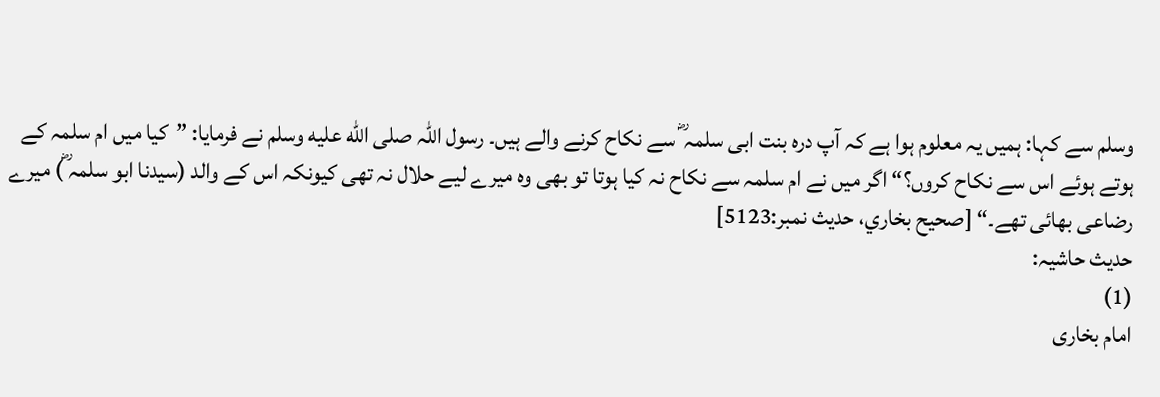وسلم سے کہا: ہمیں یہ معلوم ہوا ہے کہ آپ درہ بنت ابی سلمہ ؓ سے نکاح کرنے والے ہیں۔ رسول اللہ صلى الله عليه وسلم نے فرمایا: ”کیا میں ام سلمہ کے ہوتے ہوئے اس سے نکاح کروں؟“ اگر میں نے ام سلمہ سے نکاح نہ کیا ہوتا تو بھی وہ میرے لیے حلال نہ تھی کیونکہ اس کے والد (سیدنا ابو سلمہ ؓ) میرے رضاعی بھائی تھے۔“ [صحيح بخاري، حديث نمبر:5123]
حدیث حاشیہ:
(1)
امام بخاری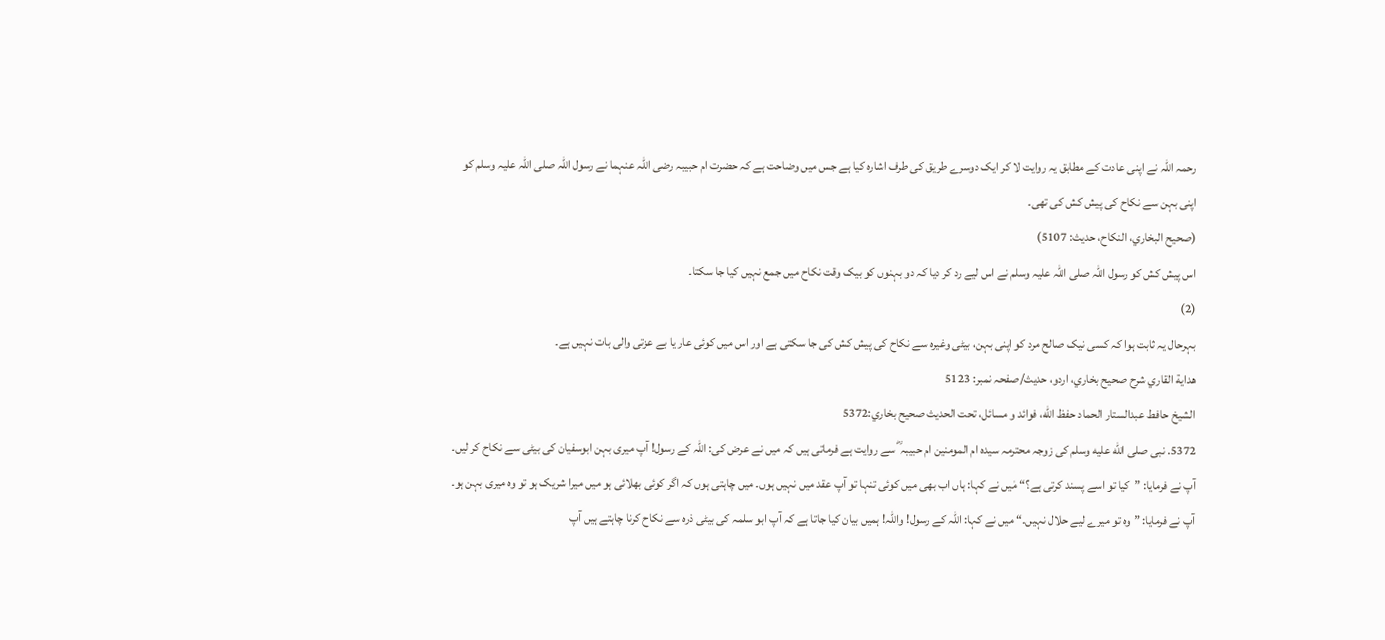رحمہ اللہ نے اپنی عادت کے مطابق یہ روایت لا کر ایک دوسرے طریق کی طرف اشارہ کیا ہے جس میں وضاحت ہے کہ حضرت ام حبیبہ رضی اللہ عنہما نے رسول اللہ صلی اللہ علیہ وسلم کو اپنی بہن سے نکاح کی پیش کش کی تھی۔
(صحیح البخاري، النکاح، حدیث: 5107)
اس پیش کش کو رسول اللہ صلی اللہ علیہ وسلم نے اس لیے رد کر دیا کہ دو بہنوں کو بیک وقت نکاح میں جمع نہیں کیا جا سکتا۔
(2)
بہرحال یہ ثابت ہوا کہ کسی نیک صالح مرد کو اپنی بہن، بیٹی وغیرہ سے نکاح کی پیش کش کی جا سکتی ہے اور اس میں کوئی عار یا بے عزتی والی بات نہیں ہے۔
هداية القاري شرح صحيح بخاري، اردو، حدیث/صفحہ نمبر: 5123
الشيخ حافط عبدالستار الحماد حفظ الله، فوائد و مسائل، تحت الحديث صحيح بخاري:5372
5372. نبی صلى الله عليه وسلم کی زوجہ محترمہ سیدہ ام المومنین ام حبیبہ ؓ سے روایت ہے فرماتی ہیں کہ میں نے عرض کی: اللہ کے رسول! آپ میری بہن ابوسفیان کی بیٹی سے نکاح کر لیں۔ آپ نے فرمایا: ”کیا تو اسے پسند کرتی ہے؟“ مٰیں نے کہا: ہاں اب بھی میں کوئی تنہا تو آپ عقد میں نہیں ہوں۔ میں چاہتی ہوں کہ اگر کوئی بھلائی ہو میں میرا شریک ہو تو وہ میری بہن ہو۔ آپ نے فرمایا: ”وہ تو میرے لیے حلال نہیں۔“ میں نے کہا: اللہ کے رسول! واللہ! ہمیں بیان کیا جاتا ہے کہ آپ ابو سلمہ کی بیٹی ذرہ سے نکاح کرنا چاہتے ہیں آپ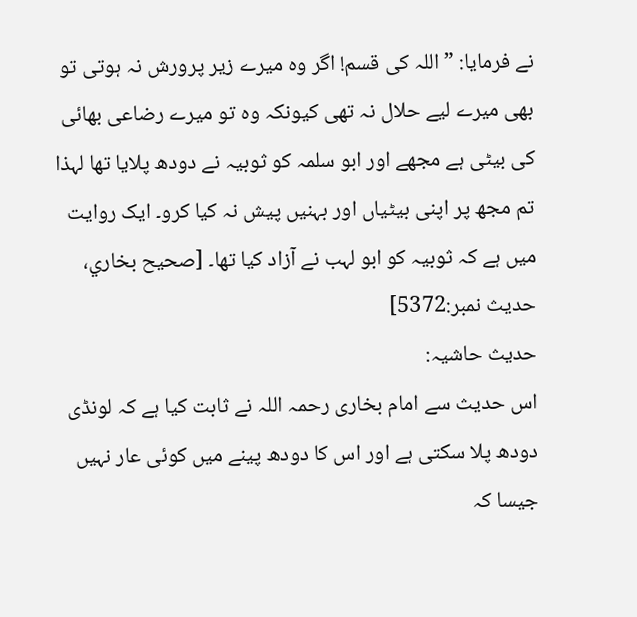نے فرمایا: ”اللہ کی قسم! اگر وہ میرے زیر پرورش نہ ہوتی تو بھی میرے لیے حلال نہ تھی کیونکہ وہ تو میرے رضاعی بھائی کی بیٹی ہے مجھے اور ابو سلمہ کو ثوبیہ نے دودھ پلایا تھا لہذا تم مجھ پر اپنی بیٹیاں اور بہنیں پیش نہ کیا کرو۔ ایک روایت میں ہے کہ ثوبیہ کو ابو لہب نے آزاد کیا تھا۔ [صحيح بخاري، حديث نمبر:5372]
حدیث حاشیہ:
اس حدیث سے امام بخاری رحمہ اللہ نے ثابت کیا ہے کہ لونڈی دودھ پلا سکتی ہے اور اس کا دودھ پینے میں کوئی عار نہیں جیسا کہ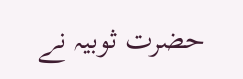حضرت ثوبیہ نے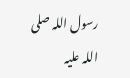رسول اللہ صلی اللہ علیہ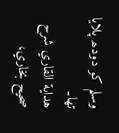وسلم کو دودھ پلایا تھا۔
هداية القاري شرح صحيح بخاري،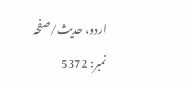اردو، حدیث/صفحہ نمبر: 5372